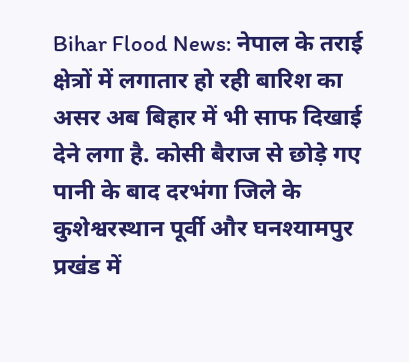Bihar Flood News: नेपाल के तराई क्षेत्रों में लगातार हो रही बारिश का असर अब बिहार में भी साफ दिखाई देने लगा है. कोसी बैराज से छोड़े गए पानी के बाद दरभंगा जिले के कुशेश्वरस्थान पूर्वी और घनश्यामपुर प्रखंड में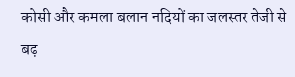कोसी और कमला बलान नदियों का जलस्तर तेजी से बढ़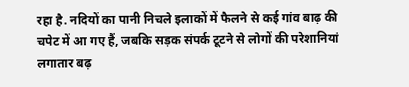रहा है. नदियों का पानी निचले इलाकों में फैलने से कई गांव बाढ़ की चपेट में आ गए हैं, जबकि सड़क संपर्क टूटने से लोगों की परेशानियां लगातार बढ़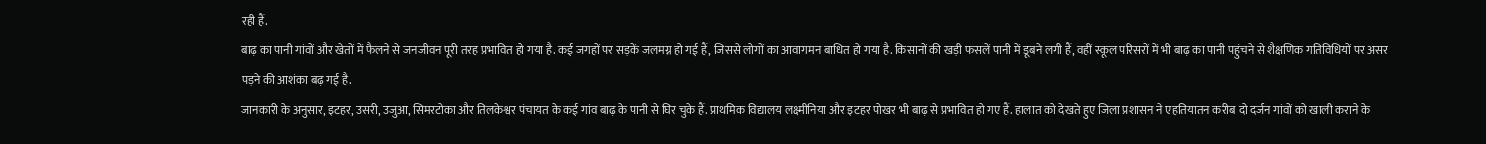रही हैं.
बाढ़ का पानी गांवों और खेतों में फैलने से जनजीवन पूरी तरह प्रभावित हो गया है. कई जगहों पर सड़कें जलमग्न हो गई हैं, जिससे लोगों का आवागमन बाधित हो गया है. किसानों की खड़ी फसलें पानी में डूबने लगी हैं, वहीं स्कूल परिसरों में भी बाढ़ का पानी पहुंचने से शैक्षणिक गतिविधियों पर असर पड़ने की आशंका बढ़ गई है.
जानकारी के अनुसार, इटहर, उसरी, उजुआ, सिमरटोका और तिलकेश्वर पंचायत के कई गांव बाढ़ के पानी से घिर चुके हैं. प्राथमिक विद्यालय लक्ष्मीनिया और इटहर पोखर भी बाढ़ से प्रभावित हो गए हैं. हालात को देखते हुए जिला प्रशासन ने एहतियातन करीब दो दर्जन गांवों को खाली कराने के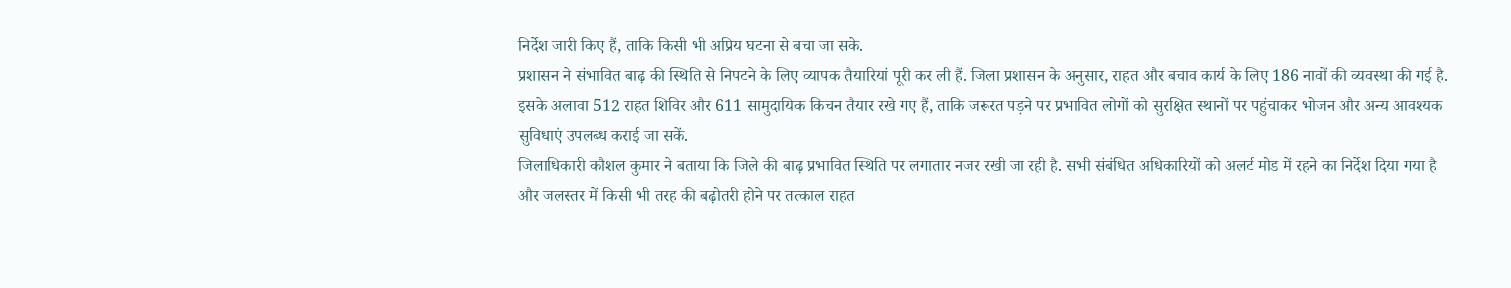निर्देश जारी किए हैं, ताकि किसी भी अप्रिय घटना से बचा जा सके.
प्रशासन ने संभावित बाढ़ की स्थिति से निपटने के लिए व्यापक तैयारियां पूरी कर ली हैं. जिला प्रशासन के अनुसार, राहत और बचाव कार्य के लिए 186 नावों की व्यवस्था की गई है. इसके अलावा 512 राहत शिविर और 611 सामुदायिक किचन तैयार रखे गए हैं, ताकि जरूरत पड़ने पर प्रभावित लोगों को सुरक्षित स्थानों पर पहुंचाकर भोजन और अन्य आवश्यक सुविधाएं उपलब्ध कराई जा सकें.
जिलाधिकारी कौशल कुमार ने बताया कि जिले की बाढ़ प्रभावित स्थिति पर लगातार नजर रखी जा रही है. सभी संबंधित अधिकारियों को अलर्ट मोड में रहने का निर्देश दिया गया है और जलस्तर में किसी भी तरह की बढ़ोतरी होने पर तत्काल राहत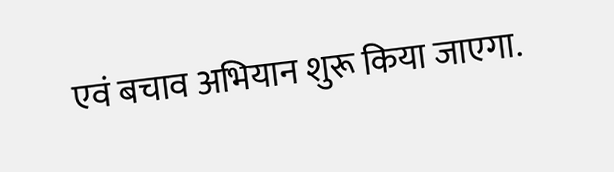एवं बचाव अभियान शुरू किया जाएगा.